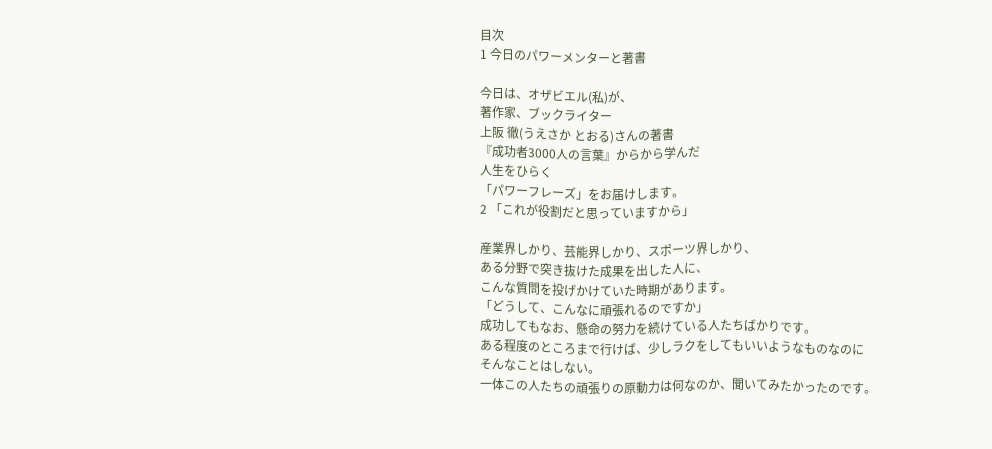目次
1 今日のパワーメンターと著書

今日は、オザビエル(私)が、
著作家、ブックライター
上阪 徹(うえさか とおる)さんの著書
『成功者3000人の言葉』からから学んだ
人生をひらく
「パワーフレーズ」をお届けします。
2 「これが役割だと思っていますから」

産業界しかり、芸能界しかり、スポーツ界しかり、
ある分野で突き抜けた成果を出した人に、
こんな質問を投げかけていた時期があります。
「どうして、こんなに頑張れるのですか」
成功してもなお、懸命の努力を続けている人たちばかりです。
ある程度のところまで行けば、少しラクをしてもいいようなものなのに
そんなことはしない。
一体この人たちの頑張りの原動力は何なのか、聞いてみたかったのです。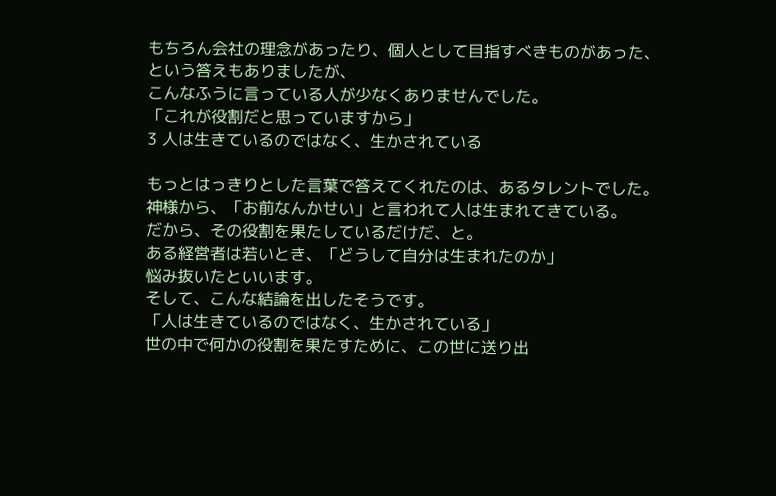もちろん会社の理念があったり、個人として目指すべきものがあった、
という答えもありましたが、
こんなふうに言っている人が少なくありませんでした。
「これが役割だと思っていますから」
3 人は生きているのではなく、生かされている

もっとはっきりとした言葉で答えてくれたのは、あるタレントでした。
神様から、「お前なんかせい」と言われて人は生まれてきている。
だから、その役割を果たしているだけだ、と。
ある経営者は若いとき、「どうして自分は生まれたのか」
悩み抜いたといいます。
そして、こんな結論を出したそうです。
「人は生きているのではなく、生かされている」
世の中で何かの役割を果たすために、この世に送り出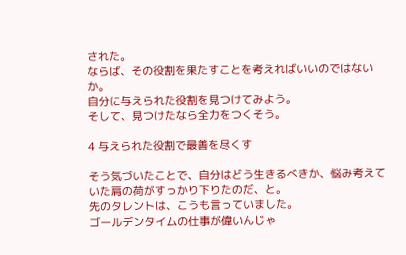された。
ならば、その役割を果たすことを考えればいいのではないか。
自分に与えられた役割を見つけてみよう。
そして、見つけたなら全力をつくそう。

4 与えられた役割で最善を尽くす

そう気づいたことで、自分はどう生きるべきか、悩み考えていた肩の荷がすっかり下りたのだ、と。
先のタレントは、こうも言っていました。
ゴールデンタイムの仕事が偉いんじゃ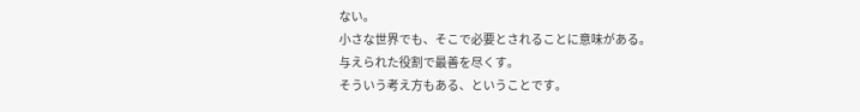ない。
小さな世界でも、そこで必要とされることに意味がある。
与えられた役割で最善を尽くす。
そういう考え方もある、ということです。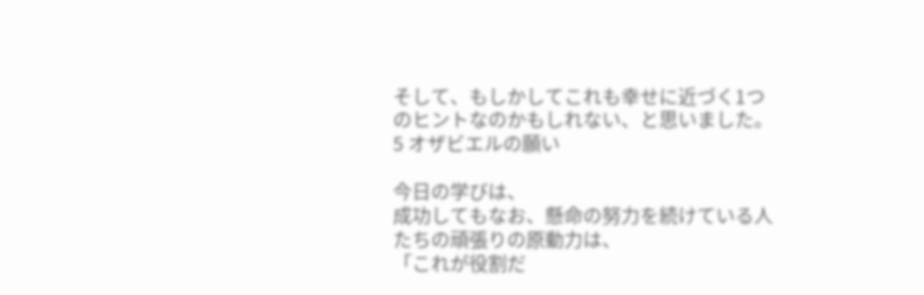そして、もしかしてこれも幸せに近づく1つのヒントなのかもしれない、と思いました。
5 オザビエルの願い

今日の学びは、
成功してもなお、懸命の努力を続けている人たちの頑張りの原動力は、
「これが役割だ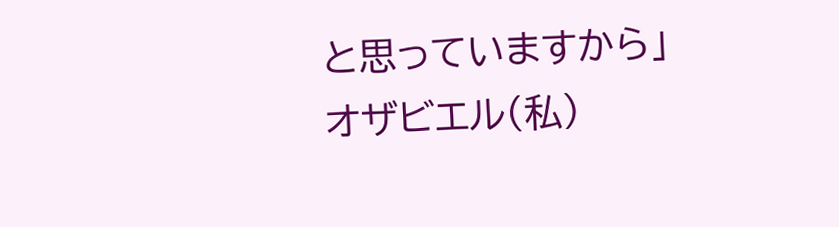と思っていますから」
オザビエル(私)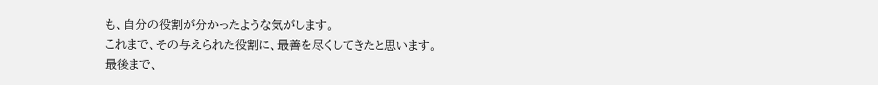も、自分の役割が分かったような気がします。
これまで、その与えられた役割に、最善を尽くしてきたと思います。
最後まで、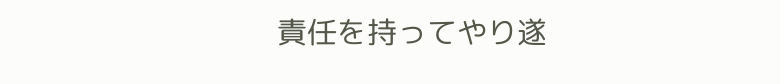責任を持ってやり遂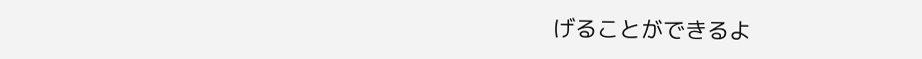げることができるよ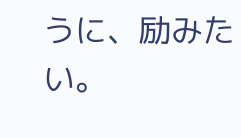うに、励みたい。